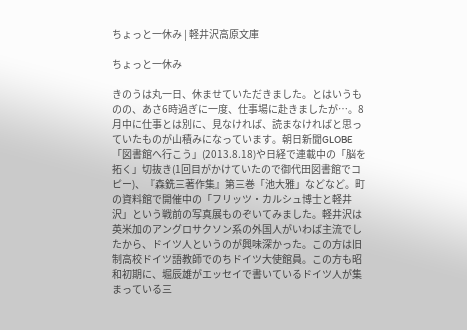ちょっと一休み | 軽井沢高原文庫

ちょっと一休み

きのうは丸一日、休ませていただきました。とはいうものの、あさ6時過ぎに一度、仕事場に赴きましたが…。8月中に仕事とは別に、見なければ、読まなければと思っていたものが山積みになっています。朝日新聞GLOBE「図書館へ行こう」(2013.8.18)や日経で連載中の「脳を拓く」切抜き(1回目がかけていたので御代田図書館でコピー)、『森銑三著作集』第三巻「池大雅」などなど。町の資料館で開催中の「フリッツ・カルシュ博士と軽井沢」という戦前の写真展ものぞいてみました。軽井沢は英米加のアングロサクソン系の外国人がいわば主流でしたから、ドイツ人というのが興味深かった。この方は旧制高校ドイツ語教師でのちドイツ大使館員。この方も昭和初期に、堀辰雄がエッセイで書いているドイツ人が集まっている三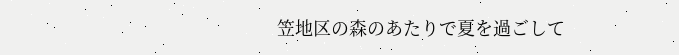笠地区の森のあたりで夏を過ごして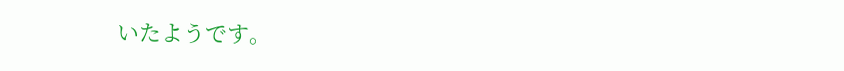いたようです。